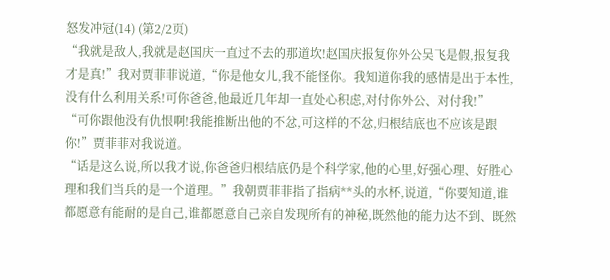怒发冲冠(14) (第2/2页)
“我就是敌人,我就是赵国庆一直过不去的那道坎!赵国庆报复你外公吴飞是假,报复我才是真!”我对贾菲菲说道,“你是他女儿,我不能怪你。我知道你我的感情是出于本性,没有什么利用关系!可你爸爸,他最近几年却一直处心积虑,对付你外公、对付我!”
“可你跟他没有仇恨啊!我能推断出他的不忿,可这样的不忿,归根结底也不应该是跟你!”贾菲菲对我说道。
“话是这么说,所以我才说,你爸爸归根结底仍是个科学家,他的心里,好强心理、好胜心理和我们当兵的是一个道理。”我朝贾菲菲指了指病**头的水杯,说道,“你要知道,谁都愿意有能耐的是自己,谁都愿意自己亲自发现所有的神秘,既然他的能力达不到、既然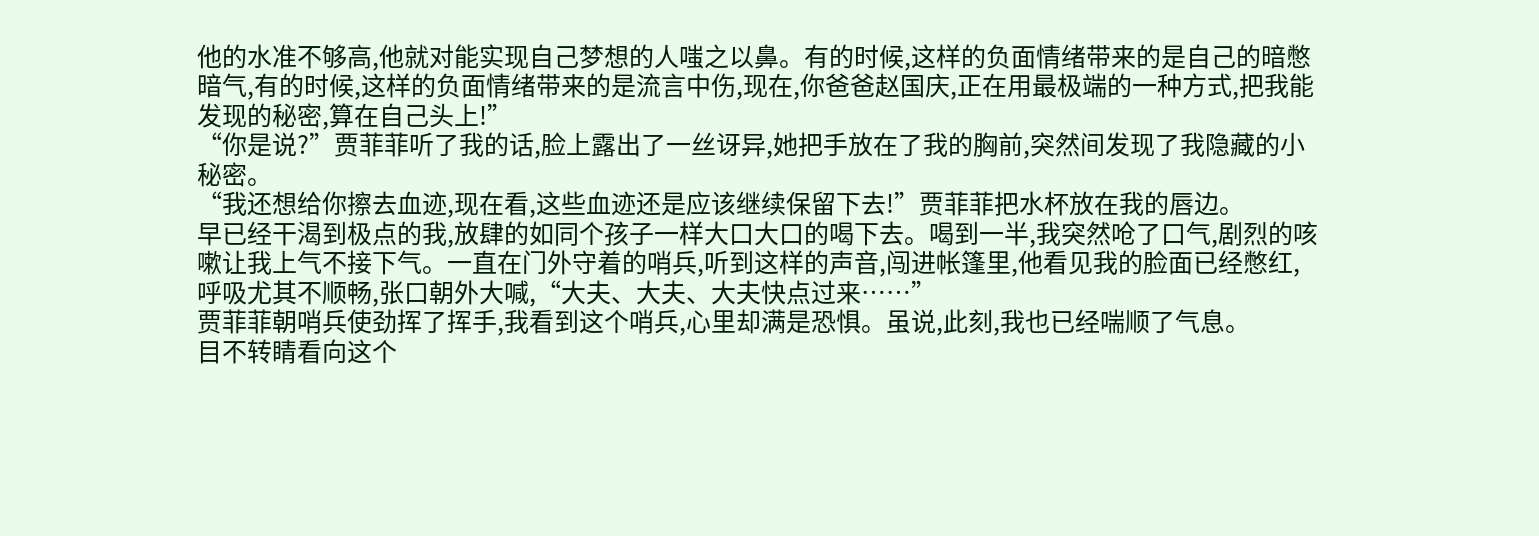他的水准不够高,他就对能实现自己梦想的人嗤之以鼻。有的时候,这样的负面情绪带来的是自己的暗憋暗气,有的时候,这样的负面情绪带来的是流言中伤,现在,你爸爸赵国庆,正在用最极端的一种方式,把我能发现的秘密,算在自己头上!”
“你是说?”贾菲菲听了我的话,脸上露出了一丝讶异,她把手放在了我的胸前,突然间发现了我隐藏的小秘密。
“我还想给你擦去血迹,现在看,这些血迹还是应该继续保留下去!”贾菲菲把水杯放在我的唇边。
早已经干渴到极点的我,放肆的如同个孩子一样大口大口的喝下去。喝到一半,我突然呛了口气,剧烈的咳嗽让我上气不接下气。一直在门外守着的哨兵,听到这样的声音,闯进帐篷里,他看见我的脸面已经憋红,呼吸尤其不顺畅,张口朝外大喊,“大夫、大夫、大夫快点过来……”
贾菲菲朝哨兵使劲挥了挥手,我看到这个哨兵,心里却满是恐惧。虽说,此刻,我也已经喘顺了气息。
目不转睛看向这个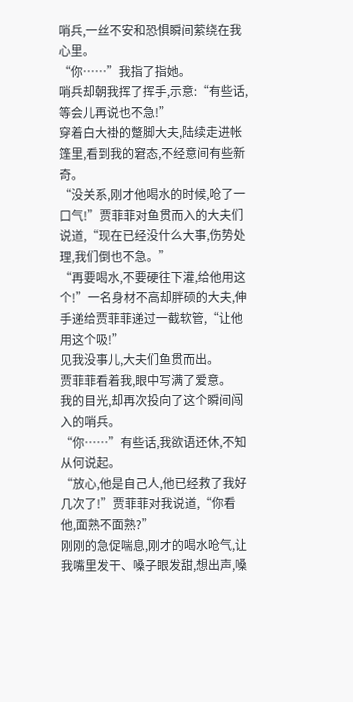哨兵,一丝不安和恐惧瞬间萦绕在我心里。
“你……”我指了指她。
哨兵却朝我挥了挥手,示意:“有些话,等会儿再说也不急!”
穿着白大褂的蹩脚大夫,陆续走进帐篷里,看到我的窘态,不经意间有些新奇。
“没关系,刚才他喝水的时候,呛了一口气!”贾菲菲对鱼贯而入的大夫们说道,“现在已经没什么大事,伤势处理,我们倒也不急。”
“再要喝水,不要硬往下灌,给他用这个!”一名身材不高却胖硕的大夫,伸手递给贾菲菲递过一截软管,“让他用这个吸!”
见我没事儿,大夫们鱼贯而出。
贾菲菲看着我,眼中写满了爱意。
我的目光,却再次投向了这个瞬间闯入的哨兵。
“你……”有些话,我欲语还休,不知从何说起。
“放心,他是自己人,他已经救了我好几次了!”贾菲菲对我说道,“你看他,面熟不面熟?”
刚刚的急促喘息,刚才的喝水呛气,让我嘴里发干、嗓子眼发甜,想出声,嗓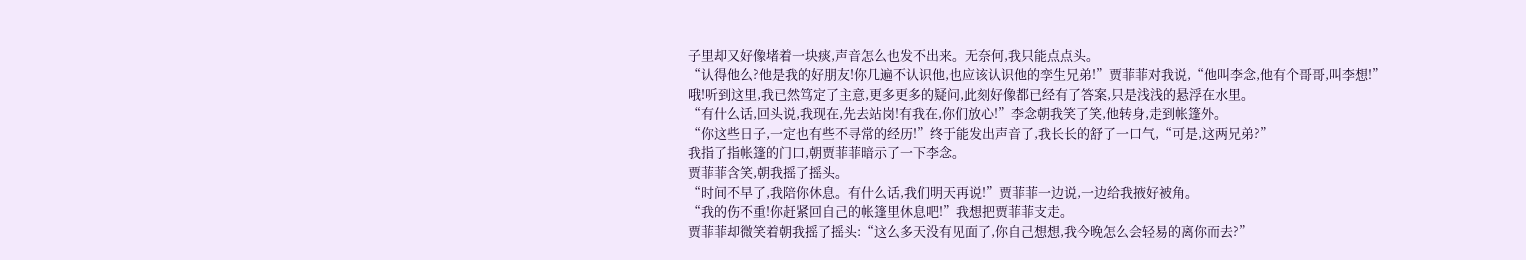子里却又好像堵着一块痰,声音怎么也发不出来。无奈何,我只能点点头。
“认得他么?他是我的好朋友!你几遍不认识他,也应该认识他的孪生兄弟!”贾菲菲对我说,“他叫李念,他有个哥哥,叫李想!”
哦!听到这里,我已然笃定了主意,更多更多的疑问,此刻好像都已经有了答案,只是浅浅的悬浮在水里。
“有什么话,回头说,我现在,先去站岗!有我在,你们放心!”李念朝我笑了笑,他转身,走到帐篷外。
“你这些日子,一定也有些不寻常的经历!”终于能发出声音了,我长长的舒了一口气,“可是,这两兄弟?”
我指了指帐篷的门口,朝贾菲菲暗示了一下李念。
贾菲菲含笑,朝我摇了摇头。
“时间不早了,我陪你休息。有什么话,我们明天再说!”贾菲菲一边说,一边给我掖好被角。
“我的伤不重!你赶紧回自己的帐篷里休息吧!”我想把贾菲菲支走。
贾菲菲却微笑着朝我摇了摇头:“这么多天没有见面了,你自己想想,我今晚怎么会轻易的离你而去?”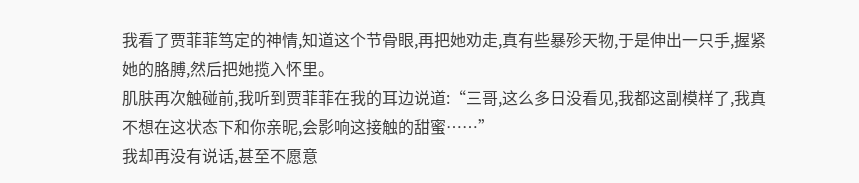我看了贾菲菲笃定的神情,知道这个节骨眼,再把她劝走,真有些暴殄天物,于是伸出一只手,握紧她的胳膊,然后把她揽入怀里。
肌肤再次触碰前,我听到贾菲菲在我的耳边说道:“三哥,这么多日没看见,我都这副模样了,我真不想在这状态下和你亲昵,会影响这接触的甜蜜……”
我却再没有说话,甚至不愿意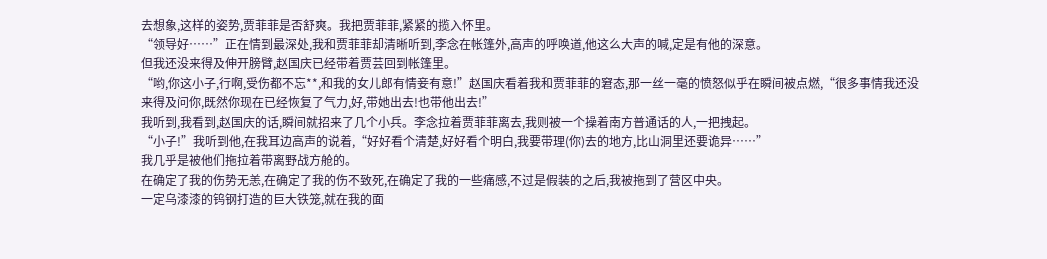去想象,这样的姿势,贾菲菲是否舒爽。我把贾菲菲,紧紧的揽入怀里。
“领导好……”正在情到最深处,我和贾菲菲却清晰听到,李念在帐篷外,高声的呼唤道,他这么大声的喊,定是有他的深意。
但我还没来得及伸开膀臂,赵国庆已经带着贾芸回到帐篷里。
“哟,你这小子,行啊,受伤都不忘**,和我的女儿郎有情妾有意!”赵国庆看着我和贾菲菲的窘态,那一丝一毫的愤怒似乎在瞬间被点燃,“很多事情我还没来得及问你,既然你现在已经恢复了气力,好,带她出去!也带他出去!”
我听到,我看到,赵国庆的话,瞬间就招来了几个小兵。李念拉着贾菲菲离去,我则被一个操着南方普通话的人,一把拽起。
“小子!”我听到他,在我耳边高声的说着,“好好看个清楚,好好看个明白,我要带理(你)去的地方,比山洞里还要诡异……”
我几乎是被他们拖拉着带离野战方舱的。
在确定了我的伤势无恙,在确定了我的伤不致死,在确定了我的一些痛感,不过是假装的之后,我被拖到了营区中央。
一定乌漆漆的钨钢打造的巨大铁笼,就在我的面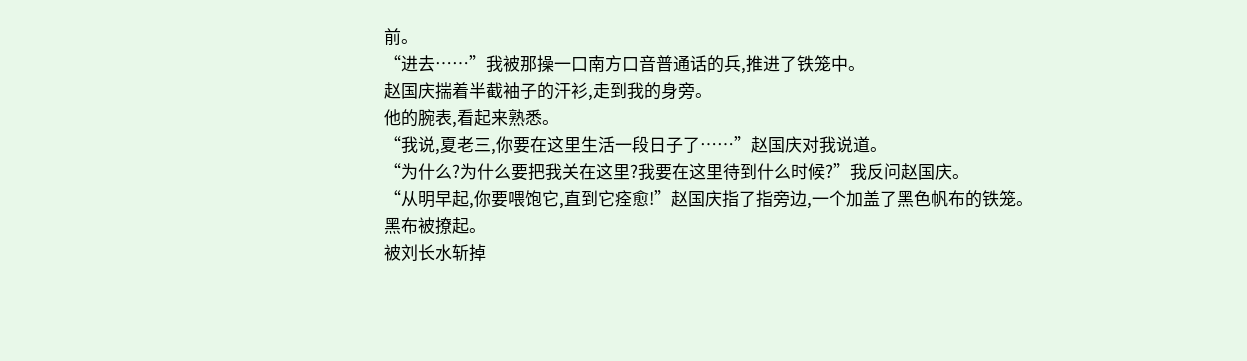前。
“进去……”我被那操一口南方口音普通话的兵,推进了铁笼中。
赵国庆揣着半截袖子的汗衫,走到我的身旁。
他的腕表,看起来熟悉。
“我说,夏老三,你要在这里生活一段日子了……”赵国庆对我说道。
“为什么?为什么要把我关在这里?我要在这里待到什么时候?”我反问赵国庆。
“从明早起,你要喂饱它,直到它痊愈!”赵国庆指了指旁边,一个加盖了黑色帆布的铁笼。
黑布被撩起。
被刘长水斩掉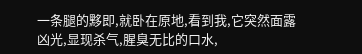一条腿的黟即,就卧在原地,看到我,它突然面露凶光,显现杀气,腥臭无比的口水,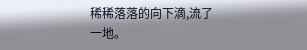稀稀落落的向下滴,流了一地。